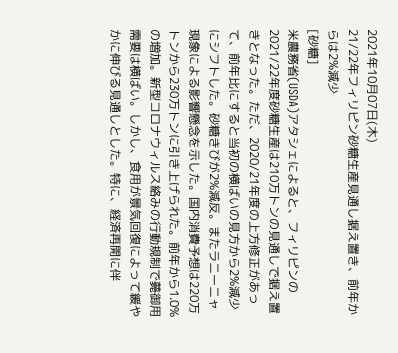2021年10月07日(木)
21/22年フィリピン砂糖生産見通し据え置き、前年からは2%減少
[砂糖]
米農務省(USDA)アタシェによると、フィリピンの2021/22年度砂糖生産は210万トンの見通しで据え置きとなった。ただ、2020/21年度の上方修正があって、前年比にすると当初の横ばいの見方から2%減少にシフトした。砂糖きびが2%減反。またラニーニャ現象による影響懸念を示した。国内消費予想は220万トンから230万トンに引き上げられた。前年から1.0%の増加。新型コロナウィルス絡みの行動規制で薨御用需要は横ばい。しかし、食用が景気回復によって緩やかに伸びる見通しとした。特に、経済再開に伴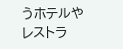うホテルやレストラ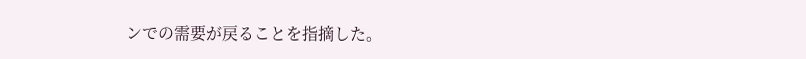ンでの需要が戻ることを指摘した。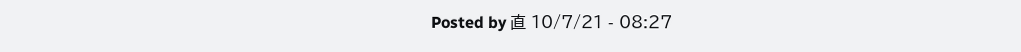Posted by 直 10/7/21 - 08:27